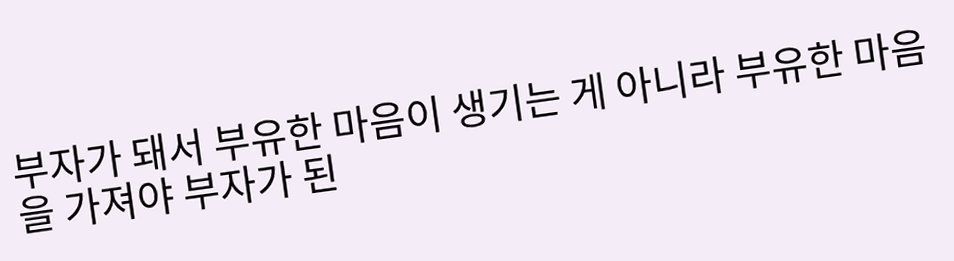부자가 돼서 부유한 마음이 생기는 게 아니라 부유한 마음을 가져야 부자가 된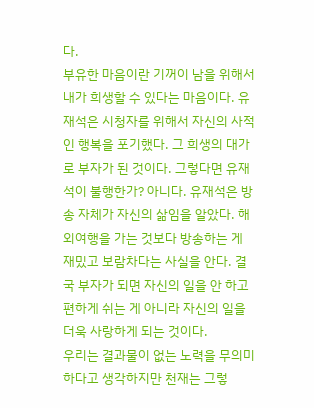다.
부유한 마음이란 기꺼이 남을 위해서 내가 희생할 수 있다는 마음이다. 유재석은 시청자를 위해서 자신의 사적인 행복을 포기했다. 그 희생의 대가로 부자가 된 것이다. 그렇다면 유재석이 불행한가? 아니다. 유재석은 방송 자체가 자신의 삶임을 알았다. 해외여행을 가는 것보다 방송하는 게 재밌고 보람차다는 사실을 안다. 결국 부자가 되면 자신의 일을 안 하고 편하게 쉬는 게 아니라 자신의 일을 더욱 사랑하게 되는 것이다.
우리는 결과물이 없는 노력을 무의미하다고 생각하지만 천재는 그렇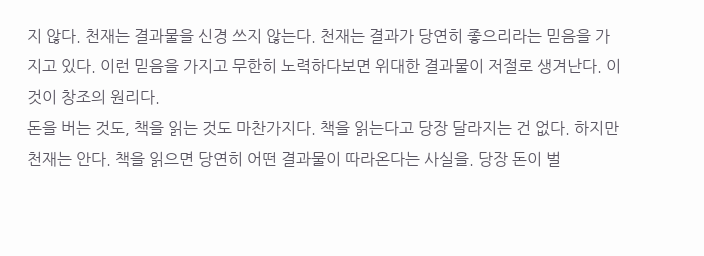지 않다. 천재는 결과물을 신경 쓰지 않는다. 천재는 결과가 당연히 좋으리라는 믿음을 가지고 있다. 이런 믿음을 가지고 무한히 노력하다보면 위대한 결과물이 저절로 생겨난다. 이것이 창조의 원리다.
돈을 버는 것도, 책을 읽는 것도 마찬가지다. 책을 읽는다고 당장 달라지는 건 없다. 하지만 천재는 안다. 책을 읽으면 당연히 어떤 결과물이 따라온다는 사실을. 당장 돈이 벌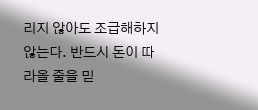리지 않아도 조급해하지 않는다. 반드시 돈이 따라올 줄을 믿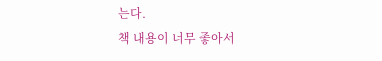는다.
책 내용이 너무 좋아서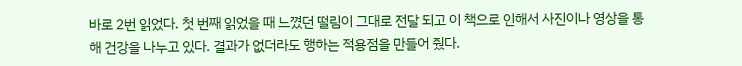바로 2번 읽었다. 첫 번째 읽었을 때 느꼈던 떨림이 그대로 전달 되고 이 책으로 인해서 사진이나 영상을 통해 건강을 나누고 있다. 결과가 없더라도 행하는 적용점을 만들어 줬다.